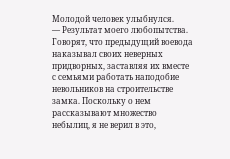Молодой человек улыбнулся.
— Результат моего любопытства. Говорят, что предыдущий воевода наказывал своих неверных придворных, заставляя их вместе с семьями работать наподобие невольников на строительстве замка. Поскольку о нем рассказывают множество небылиц, я не верил в это,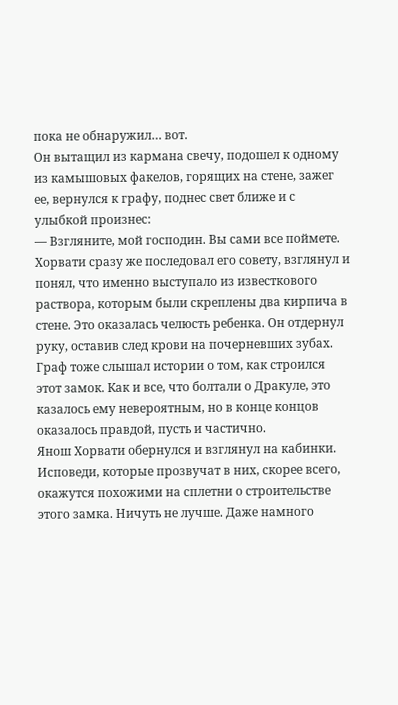пока не обнаружил… вот.
Он вытащил из кармана свечу, подошел к одному из камышовых факелов, горящих на стене, зажег ее, вернулся к графу, поднес свет ближе и с улыбкой произнес:
— Взгляните, мой господин. Вы сами все поймете.
Хорвати сразу же последовал его совету, взглянул и понял, что именно выступало из известкового раствора, которым были скреплены два кирпича в стене. Это оказалась челюсть ребенка. Он отдернул руку, оставив след крови на почерневших зубах. Граф тоже слышал истории о том, как строился этот замок. Как и все, что болтали о Дракуле, это казалось ему невероятным, но в конце концов оказалось правдой, пусть и частично.
Янош Хорвати обернулся и взглянул на кабинки. Исповеди, которые прозвучат в них, скорее всего, окажутся похожими на сплетни о строительстве этого замка. Ничуть не лучше. Даже намного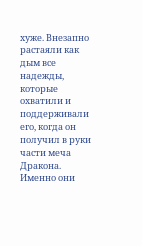хуже. Внезапно растаяли как дым все надежды, которые охватили и поддерживали его, когда он получил в руки части меча Дракона. Именно они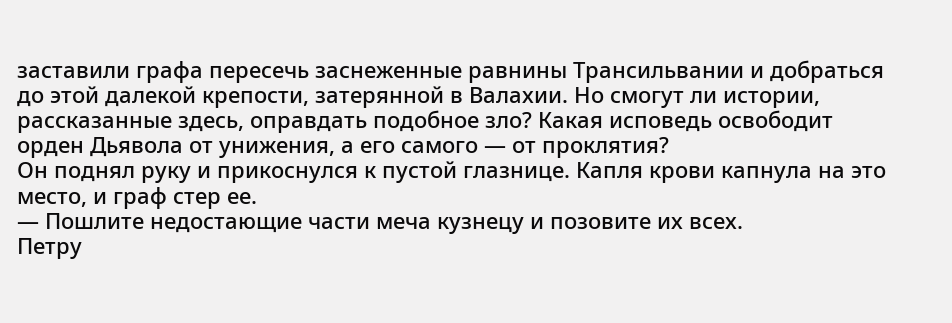заставили графа пересечь заснеженные равнины Трансильвании и добраться до этой далекой крепости, затерянной в Валахии. Но смогут ли истории, рассказанные здесь, оправдать подобное зло? Какая исповедь освободит орден Дьявола от унижения, а его самого — от проклятия?
Он поднял руку и прикоснулся к пустой глазнице. Капля крови капнула на это место, и граф стер ее.
— Пошлите недостающие части меча кузнецу и позовите их всех.
Петру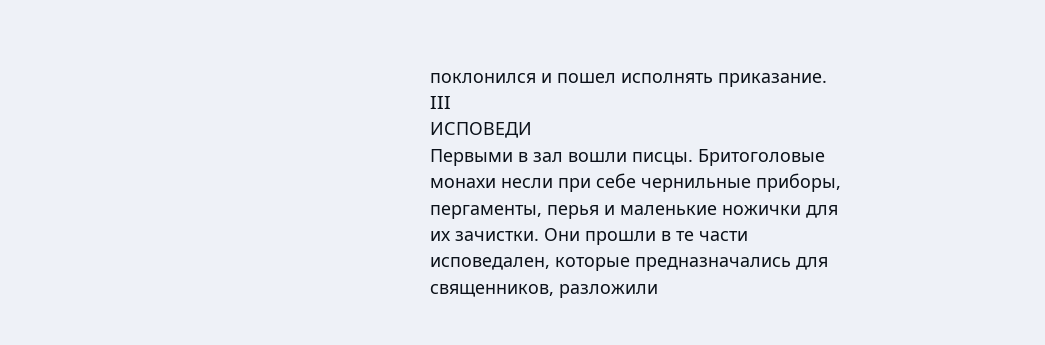поклонился и пошел исполнять приказание.
III
ИСПОВЕДИ
Первыми в зал вошли писцы. Бритоголовые монахи несли при себе чернильные приборы, пергаменты, перья и маленькие ножички для их зачистки. Они прошли в те части исповедален, которые предназначались для священников, разложили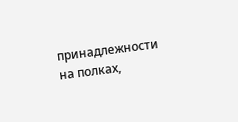принадлежности на полках,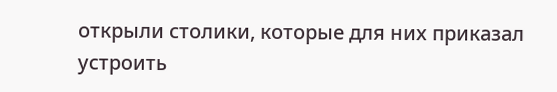открыли столики, которые для них приказал устроить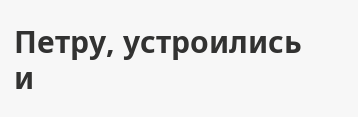Петру, устроились и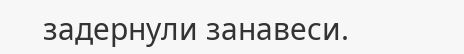задернули занавеси.